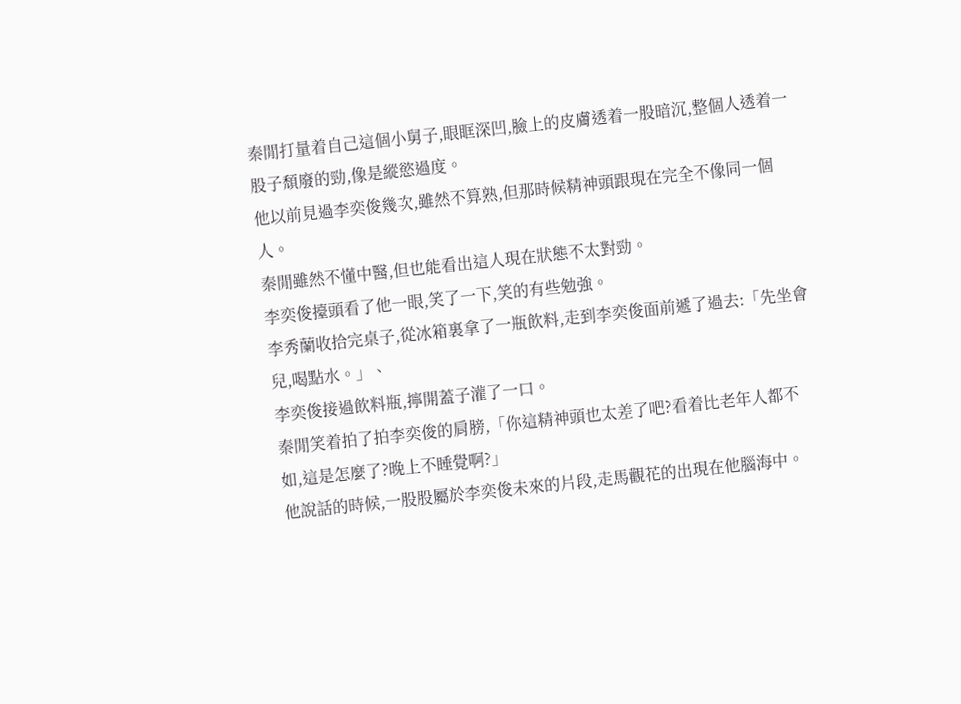秦閒打量着自己這個小舅子,眼眶深凹,臉上的皮膚透着一股暗沉,整個人透着一股子頹廢的勁,像是縱慾過度。
他以前見過李奕俊幾次,雖然不算熟,但那時候精神頭跟現在完全不像同一個人。
秦閒雖然不懂中醫,但也能看出這人現在狀態不太對勁。
李奕俊擡頭看了他一眼,笑了一下,笑的有些勉強。
李秀蘭收拾完桌子,從冰箱裏拿了一瓶飲料,走到李奕俊面前遞了過去:「先坐會兒,喝點水。」、
李奕俊接過飲料瓶,擰開蓋子灌了一口。
秦閒笑着拍了拍李奕俊的肩膀,「你這精神頭也太差了吧?看着比老年人都不如,這是怎麼了?晚上不睡覺啊?」
他說話的時候,一股股屬於李奕俊未來的片段,走馬觀花的出現在他腦海中。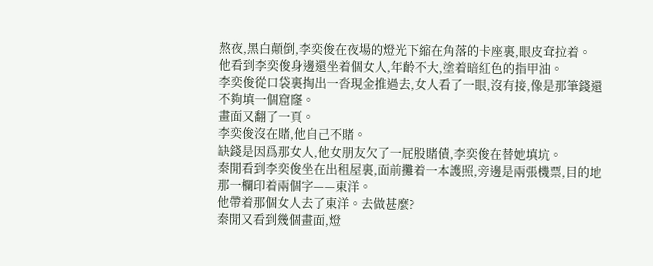熬夜,黑白顛倒,李奕俊在夜場的燈光下縮在角落的卡座裏,眼皮耷拉着。
他看到李奕俊身邊還坐着個女人,年齡不大,塗着暗紅色的指甲油。
李奕俊從口袋裏掏出一沓現金推過去,女人看了一眼,沒有接,像是那筆錢還不夠填一個窟窿。
畫面又翻了一頁。
李奕俊沒在賭,他自己不賭。
缺錢是因爲那女人,他女朋友欠了一屁股賭債,李奕俊在替她填坑。
秦閒看到李奕俊坐在出租屋裏,面前攤着一本護照,旁邊是兩張機票,目的地那一欄印着兩個字——東洋。
他帶着那個女人去了東洋。去做甚麼?
秦閒又看到幾個畫面,燈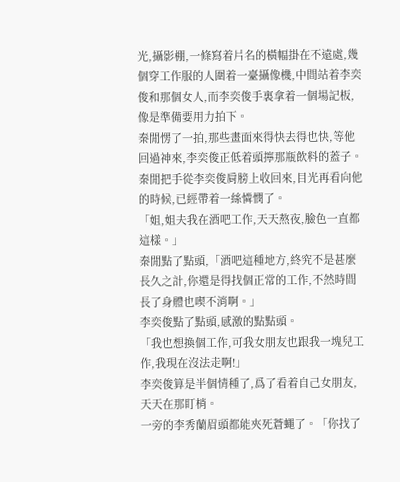光,攝影棚,一條寫着片名的橫幅掛在不遠處,幾個穿工作服的人圍着一臺攝像機,中間站着李奕俊和那個女人,而李奕俊手裏拿着一個場記板,像是準備要用力拍下。
秦閒愣了一拍,那些畫面來得快去得也快,等他回過神來,李奕俊正低着頭擰那瓶飲料的蓋子。
秦閒把手從李奕俊肩膀上收回來,目光再看向他的時候,已經帶着一絲憐憫了。
「姐,姐夫我在酒吧工作,天天熬夜,臉色一直都這樣。」
秦閒點了點頭,「酒吧這種地方,終究不是甚麼長久之計,你還是得找個正常的工作,不然時間長了身體也喫不消啊。」
李奕俊點了點頭,感激的點點頭。
「我也想換個工作,可我女朋友也跟我一塊兒工作,我現在沒法走啊!」
李奕俊算是半個情種了,爲了看着自己女朋友,天天在那盯梢。
一旁的李秀蘭眉頭都能夾死蒼蠅了。「你找了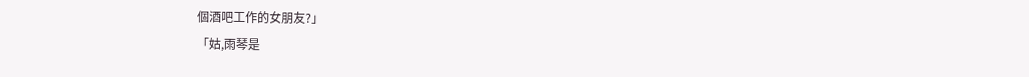個酒吧工作的女朋友?」
「姑,雨琴是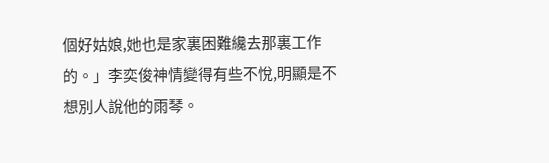個好姑娘,她也是家裏困難纔去那裏工作的。」李奕俊神情變得有些不悅,明顯是不想別人說他的雨琴。